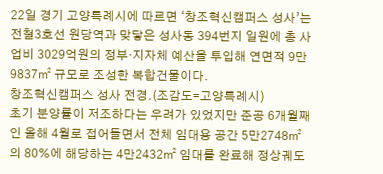22일 경기 고양특례시에 따르면 ‘창조혁신캠퍼스 성사’는 전철3호선 원당역과 맞닿은 성사동 394번지 일원에 총 사업비 3029억원의 정부·지자체 예산을 투입해 연면적 9만9837㎡ 규모로 조성한 복합건물이다.
창조혁신캠퍼스 성사 전경.(조감도=고양특례시)
초기 분양률이 저조하다는 우려가 있었지만 준공 6개월째인 올해 4월로 접어들면서 전체 임대용 공간 5만2748㎡의 80%에 해당하는 4만2432㎡ 임대를 완료해 정상궤도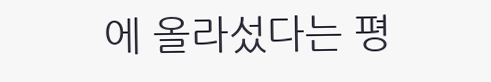에 올라섰다는 평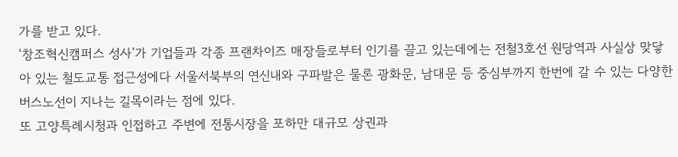가를 받고 있다.
‘창조혁신캠퍼스 성사’가 기업들과 각종 프랜차이즈 매장들로부터 인기를 끌고 있는데에는 전철3호선 원당역과 사실상 맞닿아 있는 철도교통 접근성에다 서울서북부의 연신내와 구파발은 물론 광화문, 남대문 등 중심부까지 한번에 갈 수 있는 다양한 버스노선이 지나는 길목이라는 점에 있다.
또 고양특례시청과 인접하고 주변에 전통시장을 포하만 대규모 상권과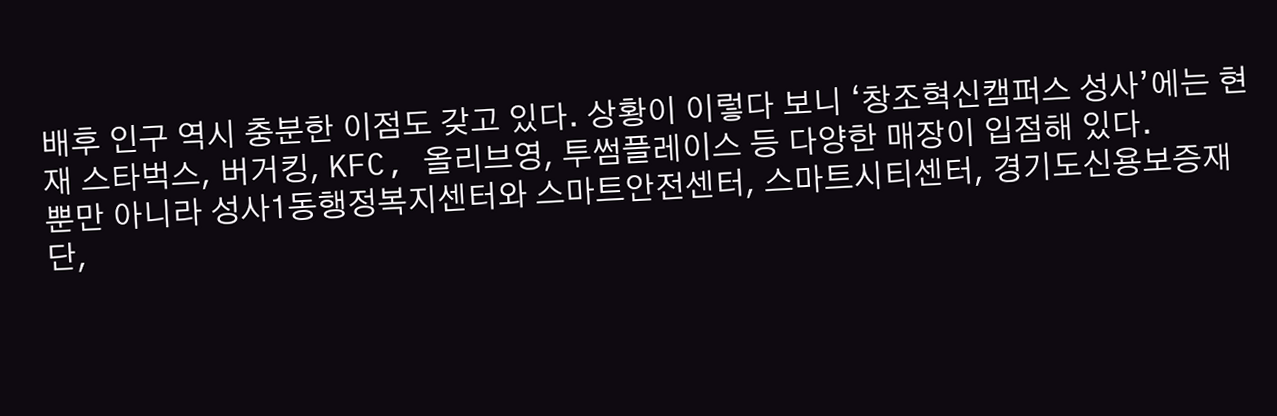배후 인구 역시 충분한 이점도 갖고 있다. 상황이 이렇다 보니 ‘창조혁신캠퍼스 성사’에는 현재 스타벅스, 버거킹, KFC, 올리브영, 투썸플레이스 등 다양한 매장이 입점해 있다.
뿐만 아니라 성사1동행정복지센터와 스마트안전센터, 스마트시티센터, 경기도신용보증재단,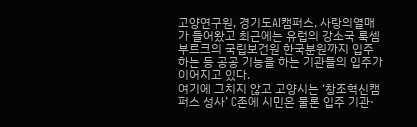고양연구원, 경기도AI캠퍼스, 사랑의열매가 들어왔고 최근에는 유럽의 강소국 룩셈부르크의 국립보건원 한국분원까지 입주하는 등 공공 기능을 하는 기관들의 입주가 이어지고 있다.
여기에 그치지 않고 고양시는 ‘창조혁신캠퍼스 성사’ C존에 시민은 물론 입주 기관·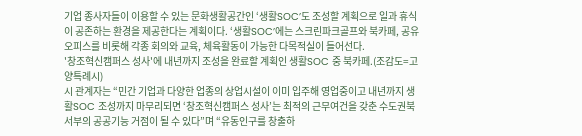기업 종사자들이 이용할 수 있는 문화생활공간인 ‘생활SOC’도 조성할 계획으로 일과 휴식이 공존하는 환경을 제공한다는 계획이다. ‘생활SOC’에는 스크린파크골프와 북카페, 공유오피스를 비롯해 각종 회의와 교육, 체육활동이 가능한 다목적실이 들어선다.
'창조혁신캠퍼스 성사'에 내년까지 조성을 완료할 계획인 생활SOC 중 북카페.(조감도=고양특례시)
시 관계자는 “민간 기업과 다양한 업종의 상업시설이 이미 입주해 영업중이고 내년까지 생활SOC 조성까지 마무리되면 ‘창조혁신캠퍼스 성사’는 최적의 근무여건을 갖춘 수도권북서부의 공공기능 거점이 될 수 있다”며 “유동인구를 창출하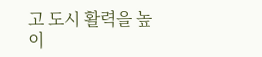고 도시 활력을 높이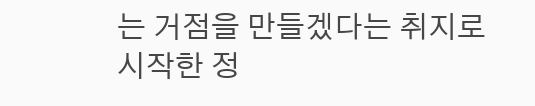는 거점을 만들겠다는 취지로 시작한 정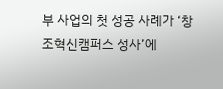부 사업의 첫 성공 사례가 ‘창조혁신캠퍼스 성사’에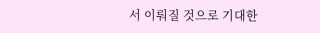서 이뤄질 것으로 기대한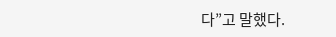다”고 말했다.